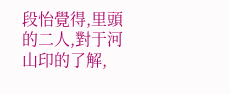段怡覺得,里頭的二人,對于河山印的了解,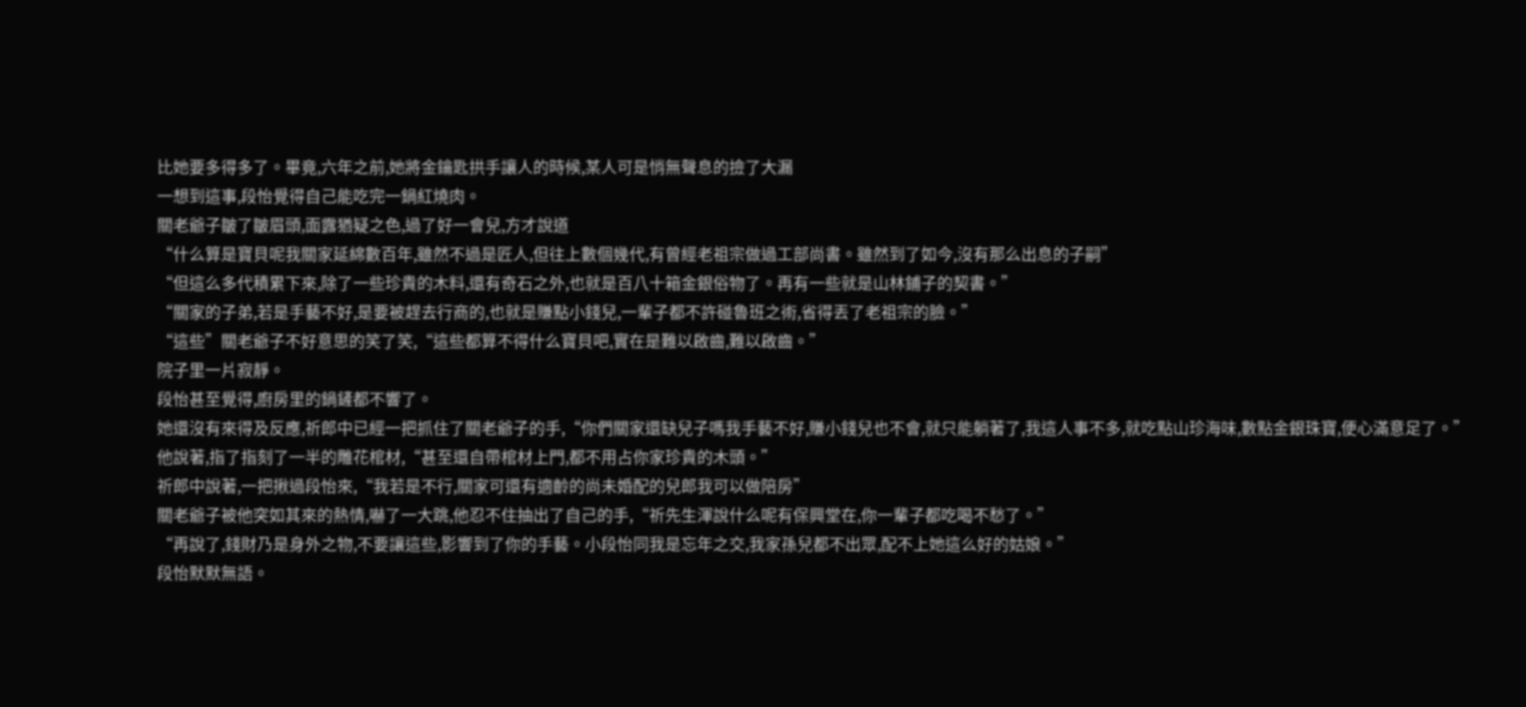比她要多得多了。畢竟,六年之前,她將金鑰匙拱手讓人的時候,某人可是悄無聲息的撿了大漏
一想到這事,段怡覺得自己能吃完一鍋紅燒肉。
關老爺子皺了皺眉頭,面露猶疑之色,過了好一會兒,方才說道
“什么算是寶貝呢我關家延綿數百年,雖然不過是匠人,但往上數個幾代,有曾經老祖宗做過工部尚書。雖然到了如今,沒有那么出息的子嗣”
“但這么多代積累下來,除了一些珍貴的木料,還有奇石之外,也就是百八十箱金銀俗物了。再有一些就是山林鋪子的契書。”
“關家的子弟,若是手藝不好,是要被趕去行商的,也就是賺點小錢兒,一輩子都不許碰魯班之術,省得丟了老祖宗的臉。”
“這些”關老爺子不好意思的笑了笑,“這些都算不得什么寶貝吧,實在是難以啟齒,難以啟齒。”
院子里一片寂靜。
段怡甚至覺得,廚房里的鍋鏟都不響了。
她還沒有來得及反應,祈郎中已經一把抓住了關老爺子的手,“你們關家還缺兒子嗎我手藝不好,賺小錢兒也不會,就只能躺著了,我這人事不多,就吃點山珍海味,數點金銀珠寶,便心滿意足了。”
他說著,指了指刻了一半的雕花棺材,“甚至還自帶棺材上門,都不用占你家珍貴的木頭。”
祈郎中說著,一把揪過段怡來,“我若是不行,關家可還有適齡的尚未婚配的兒郎我可以做陪房”
關老爺子被他突如其來的熱情,嚇了一大跳,他忍不住抽出了自己的手,“祈先生渾說什么呢有保興堂在,你一輩子都吃喝不愁了。”
“再說了,錢財乃是身外之物,不要讓這些,影響到了你的手藝。小段怡同我是忘年之交,我家孫兒都不出眾,配不上她這么好的姑娘。”
段怡默默無語。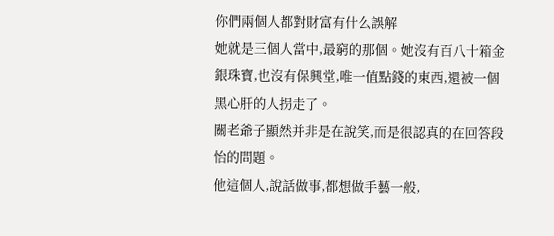你們兩個人都對財富有什么誤解
她就是三個人當中,最窮的那個。她沒有百八十箱金銀珠寶,也沒有保興堂,唯一值點錢的東西,還被一個黑心肝的人拐走了。
關老爺子顯然并非是在說笑,而是很認真的在回答段怡的問題。
他這個人,說話做事,都想做手藝一般,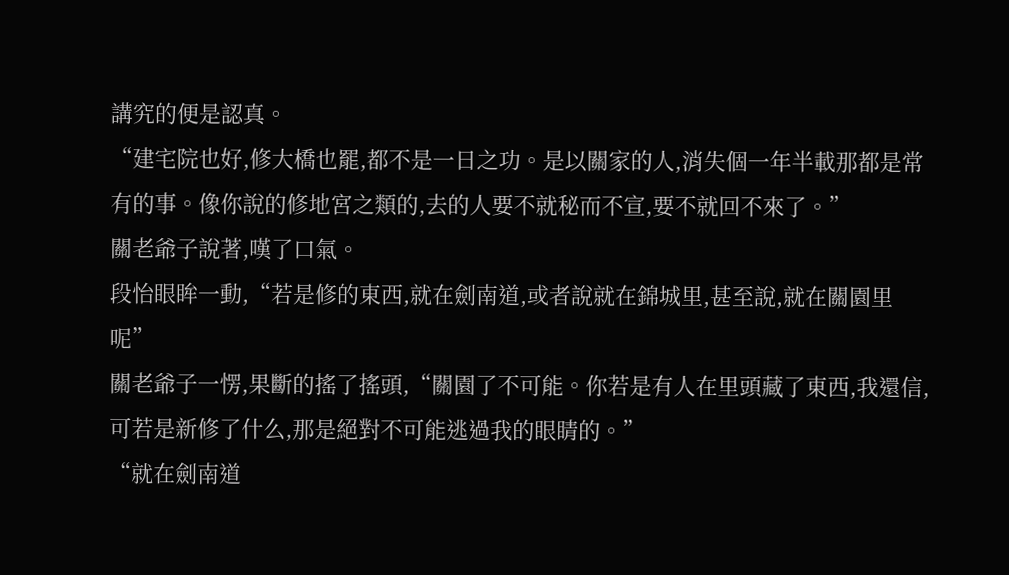講究的便是認真。
“建宅院也好,修大橋也罷,都不是一日之功。是以關家的人,消失個一年半載那都是常有的事。像你說的修地宮之類的,去的人要不就秘而不宣,要不就回不來了。”
關老爺子說著,嘆了口氣。
段怡眼眸一動,“若是修的東西,就在劍南道,或者說就在錦城里,甚至說,就在關園里呢”
關老爺子一愣,果斷的搖了搖頭,“關園了不可能。你若是有人在里頭藏了東西,我還信,可若是新修了什么,那是絕對不可能逃過我的眼睛的。”
“就在劍南道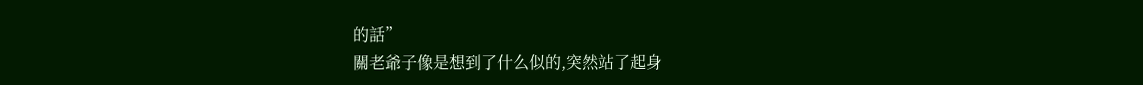的話”
關老爺子像是想到了什么似的,突然站了起身